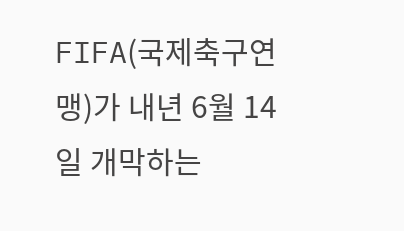FIFA(국제축구연맹)가 내년 6월 14일 개막하는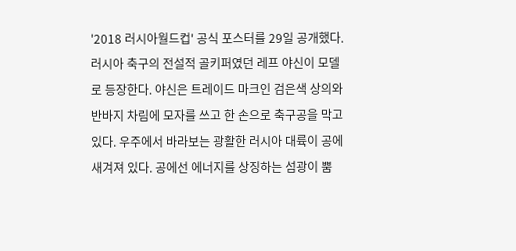'2018 러시아월드컵' 공식 포스터를 29일 공개했다.러시아 축구의 전설적 골키퍼였던 레프 야신이 모델로 등장한다. 야신은 트레이드 마크인 검은색 상의와 반바지 차림에 모자를 쓰고 한 손으로 축구공을 막고 있다. 우주에서 바라보는 광활한 러시아 대륙이 공에 새겨져 있다. 공에선 에너지를 상징하는 섬광이 뿜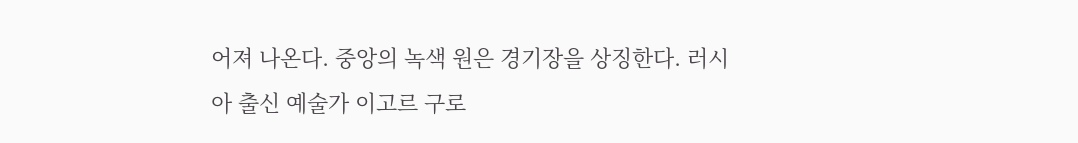어져 나온다. 중앙의 녹색 원은 경기장을 상징한다. 러시아 출신 예술가 이고르 구로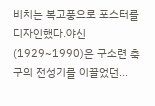비치는 복고풍으로 포스터를 디자인했다.야신(1929~1990)은 구소련 축구의 전성기를 이끌었던...